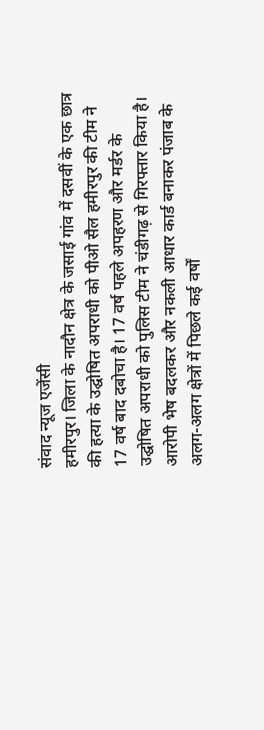संवाद न्यूज एजेंसी
हमीरपुर। जिला के नादौन क्षेत्र के जसाई गांव में दसवीं के एक छात्र की हत्या के उद्घोषित अपराधी को पीओ सैल हमीरपुर की टीम ने 17 वर्ष बाद दबोचा है। 17 वर्ष पहले अपहरण और मर्डर के उद्घोषित अपराधी को पुलिस टीम ने चंडीगढ़ से गिरफ्तार किया है।
आरोपी भेष बदलकर और नकली आधार कार्ड बनाकर पंजाब के अलग-अलग क्षेत्रों में पिछले कई वर्षों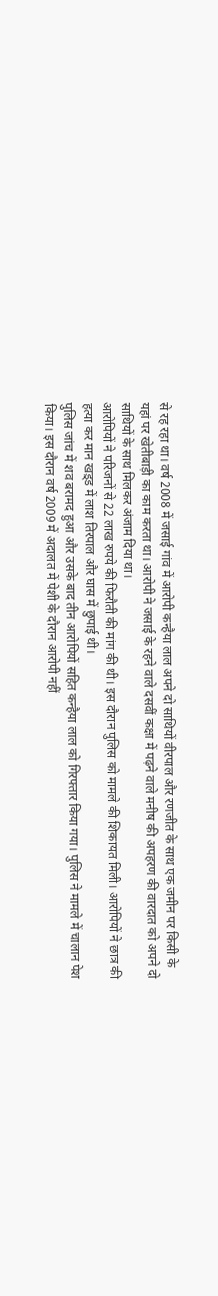से रह रहा था। वर्ष 2008 में जसाई गांव में आरोपी कन्हैया लाल अपने दो साथियों वीरपाल और रणजीत के साथ एक जमीन पर किसी के यहां पर खेतीबाड़ी का काम करता था। आरोपी ने जसाई के रहने वाले दसवीं कक्षा में पढ़ने वाले मनीष की अपहरण की वारदात को अपने दो साथियों के साथ मिलकर अंजाम दिया था।
आरोपियों ने परिजनों से 22 लाख रुपये की फिरौती की मांग की थी। इस दौरान पुलिस को मामले की शिकायत मिली। आरोपियों ने छात्र की हत्या कर मान खड़्ड में लाश तिरपाल और घास में छुपाई थी।
पुलिस जांच में शव बरामद हुआ और उसके बाद तीन आरोपियों सहित कन्हैया लाल को गिरफ्तार किया गया। पुलिस ने मामले में चालान पेश किया। इस दौरान वर्ष 2009 में अदालत में पेशी के दौरान आरोपी नहीं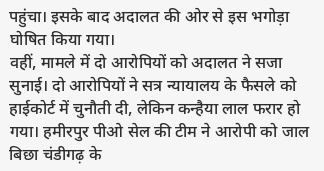पहुंचा। इसके बाद अदालत की ओर से इस भगोड़ा घोषित किया गया।
वहीं, मामले में दो आरोपियों को अदालत ने सजा सुनाई। दो आरोपियों ने सत्र न्यायालय के फैसले को हाईकोर्ट में चुनौती दी, लेकिन कन्हैया लाल फरार हो गया। हमीरपुर पीओ सेल की टीम ने आरोपी को जाल बिछा चंडीगढ़ के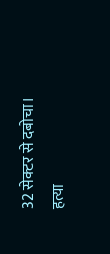32 सेक्टर से दबोचा।
हत्या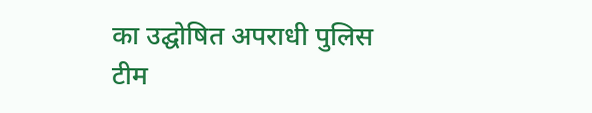का उद्घोषित अपराधी पुलिस टीम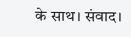के साथ। संवाद।